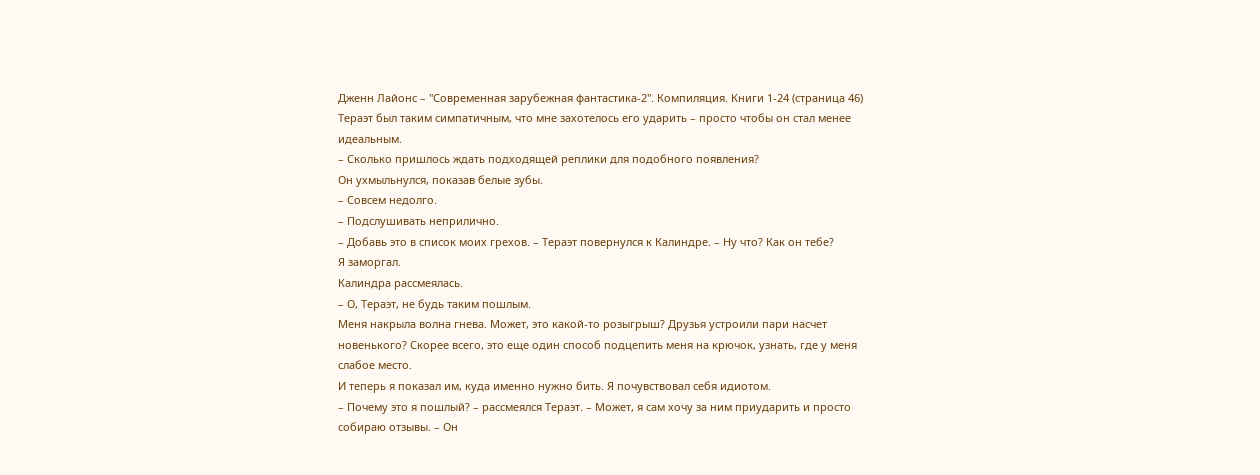Дженн Лайонс – "Современная зарубежная фантастика-2". Компиляция. Книги 1-24 (страница 46)
Тераэт был таким симпатичным, что мне захотелось его ударить – просто чтобы он стал менее идеальным.
– Сколько пришлось ждать подходящей реплики для подобного появления?
Он ухмыльнулся, показав белые зубы.
– Совсем недолго.
– Подслушивать неприлично.
– Добавь это в список моих грехов. – Тераэт повернулся к Калиндре. – Ну что? Как он тебе?
Я заморгал.
Калиндра рассмеялась.
– О, Тераэт, не будь таким пошлым.
Меня накрыла волна гнева. Может, это какой-то розыгрыш? Друзья устроили пари насчет новенького? Скорее всего, это еще один способ подцепить меня на крючок, узнать, где у меня слабое место.
И теперь я показал им, куда именно нужно бить. Я почувствовал себя идиотом.
– Почему это я пошлый? – рассмеялся Тераэт. – Может, я сам хочу за ним приударить и просто собираю отзывы. – Он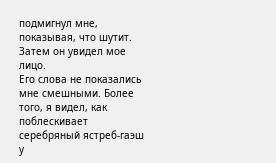подмигнул мне, показывая, что шутит.
Затем он увидел мое лицо.
Его слова не показались мне смешными. Более того, я видел, как поблескивает серебряный ястреб-гаэш у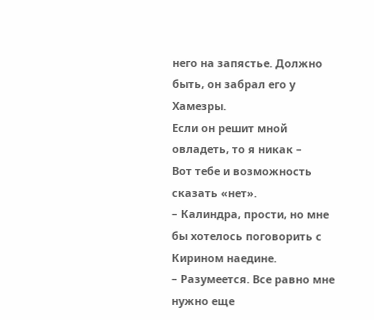него на запястье. Должно быть, он забрал его у Хамезры.
Если он решит мной овладеть, то я никак –
Вот тебе и возможность сказать «нет».
– Калиндра, прости, но мне бы хотелось поговорить с Кирином наедине.
– Разумеется. Все равно мне нужно еще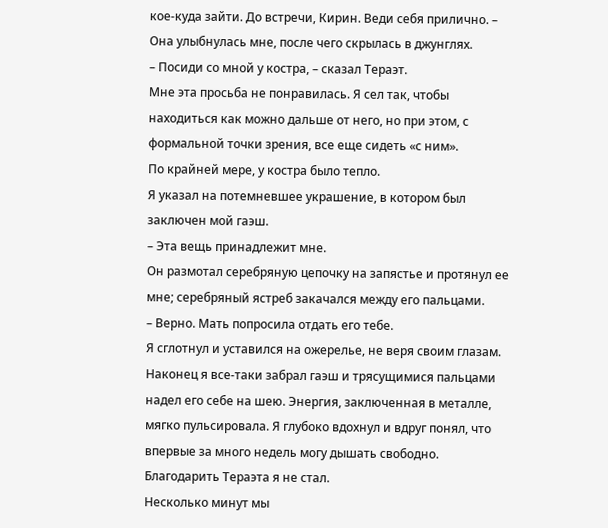кое-куда зайти. До встречи, Кирин. Веди себя прилично. – Она улыбнулась мне, после чего скрылась в джунглях.
– Посиди со мной у костра, – сказал Тераэт.
Мне эта просьба не понравилась. Я сел так, чтобы находиться как можно дальше от него, но при этом, с формальной точки зрения, все еще сидеть «с ним».
По крайней мере, у костра было тепло.
Я указал на потемневшее украшение, в котором был заключен мой гаэш.
– Эта вещь принадлежит мне.
Он размотал серебряную цепочку на запястье и протянул ее мне; серебряный ястреб закачался между его пальцами.
– Верно. Мать попросила отдать его тебе.
Я сглотнул и уставился на ожерелье, не веря своим глазам. Наконец я все-таки забрал гаэш и трясущимися пальцами надел его себе на шею. Энергия, заключенная в металле, мягко пульсировала. Я глубоко вдохнул и вдруг понял, что впервые за много недель могу дышать свободно.
Благодарить Тераэта я не стал.
Несколько минут мы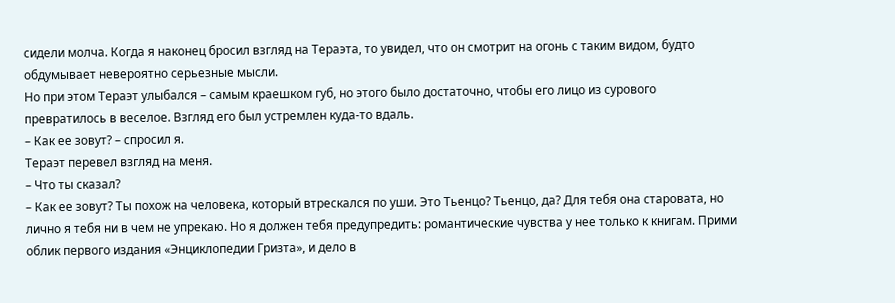сидели молча. Когда я наконец бросил взгляд на Тераэта, то увидел, что он смотрит на огонь с таким видом, будто обдумывает невероятно серьезные мысли.
Но при этом Тераэт улыбался – самым краешком губ, но этого было достаточно, чтобы его лицо из сурового превратилось в веселое. Взгляд его был устремлен куда-то вдаль.
– Как ее зовут? – спросил я.
Тераэт перевел взгляд на меня.
– Что ты сказал?
– Как ее зовут? Ты похож на человека, который втрескался по уши. Это Тьенцо? Тьенцо, да? Для тебя она старовата, но лично я тебя ни в чем не упрекаю. Но я должен тебя предупредить: романтические чувства у нее только к книгам. Прими облик первого издания «Энциклопедии Гризта», и дело в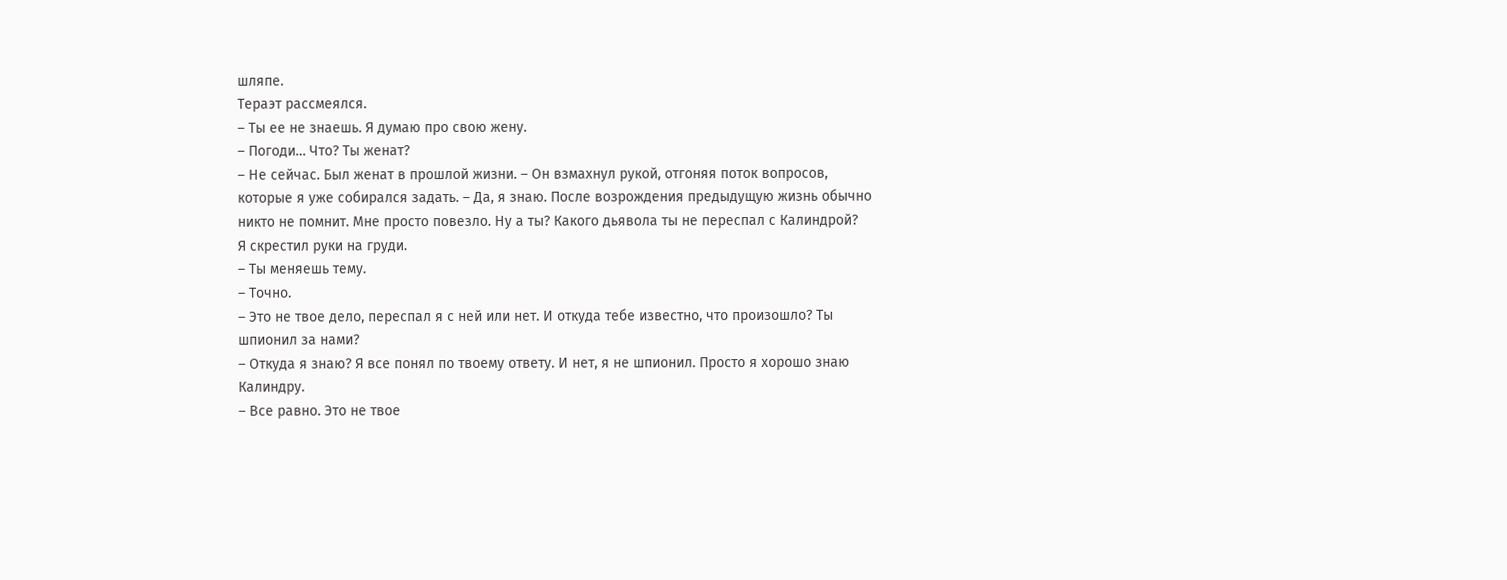шляпе.
Тераэт рассмеялся.
– Ты ее не знаешь. Я думаю про свою жену.
– Погоди… Что? Ты женат?
– Не сейчас. Был женат в прошлой жизни. – Он взмахнул рукой, отгоняя поток вопросов, которые я уже собирался задать. – Да, я знаю. После возрождения предыдущую жизнь обычно никто не помнит. Мне просто повезло. Ну а ты? Какого дьявола ты не переспал с Калиндрой?
Я скрестил руки на груди.
– Ты меняешь тему.
– Точно.
– Это не твое дело, переспал я с ней или нет. И откуда тебе известно, что произошло? Ты шпионил за нами?
– Откуда я знаю? Я все понял по твоему ответу. И нет, я не шпионил. Просто я хорошо знаю Калиндру.
– Все равно. Это не твое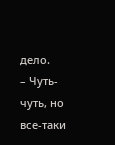дело.
– Чуть-чуть, но все-таки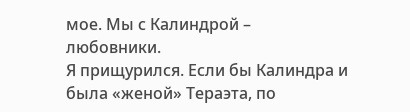мое. Мы с Калиндрой – любовники.
Я прищурился. Если бы Калиндра и была «женой» Тераэта, по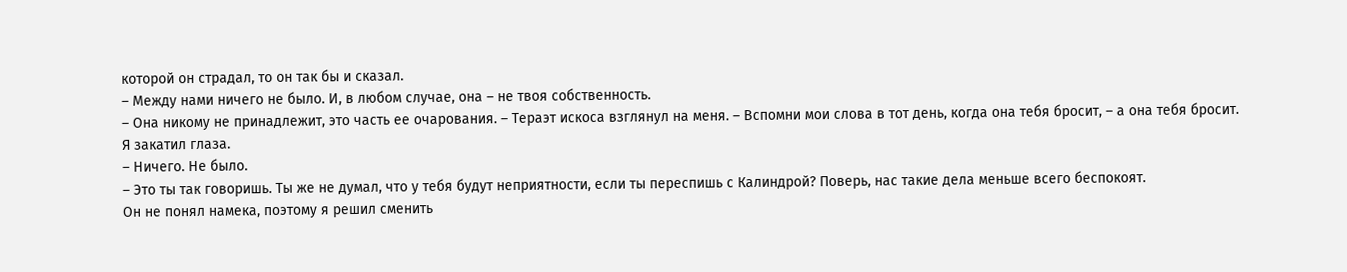которой он страдал, то он так бы и сказал.
– Между нами ничего не было. И, в любом случае, она – не твоя собственность.
– Она никому не принадлежит, это часть ее очарования. – Тераэт искоса взглянул на меня. – Вспомни мои слова в тот день, когда она тебя бросит, – а она тебя бросит.
Я закатил глаза.
– Ничего. Не было.
– Это ты так говоришь. Ты же не думал, что у тебя будут неприятности, если ты переспишь с Калиндрой? Поверь, нас такие дела меньше всего беспокоят.
Он не понял намека, поэтому я решил сменить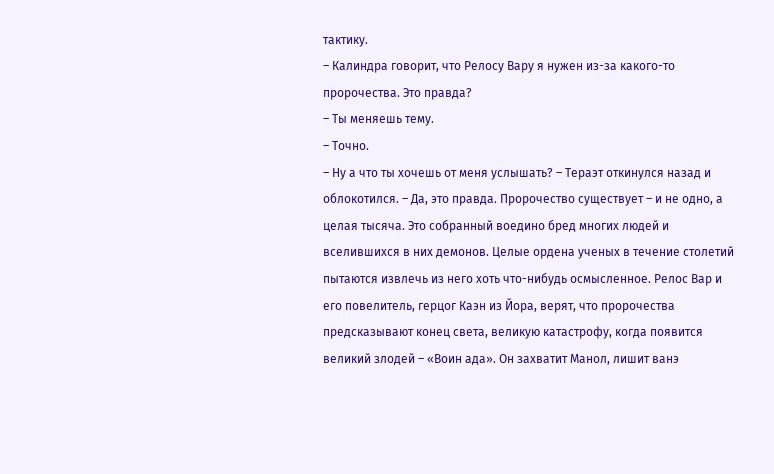тактику.
– Калиндра говорит, что Релосу Вару я нужен из-за какого-то пророчества. Это правда?
– Ты меняешь тему.
– Точно.
– Ну а что ты хочешь от меня услышать? – Тераэт откинулся назад и облокотился. – Да, это правда. Пророчество существует – и не одно, а целая тысяча. Это собранный воедино бред многих людей и вселившихся в них демонов. Целые ордена ученых в течение столетий пытаются извлечь из него хоть что-нибудь осмысленное. Релос Вар и его повелитель, герцог Каэн из Йора, верят, что пророчества предсказывают конец света, великую катастрофу, когда появится великий злодей – «Воин ада». Он захватит Манол, лишит ванэ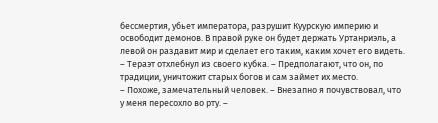бессмертия, убьет императора, разрушит Куурскую империю и освободит демонов. В правой руке он будет держать Уртанриэль, а левой он раздавит мир и сделает его таким, каким хочет его видеть. – Тераэт отхлебнул из своего кубка. – Предполагают, что он, по традиции, уничтожит старых богов и сам займет их место.
– Похоже, замечательный человек. – Внезапно я почувствовал, что у меня пересохло во рту. –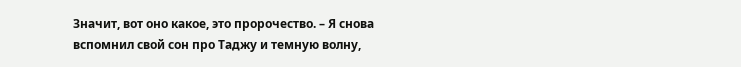Значит, вот оно какое, это пророчество. – Я снова вспомнил свой сон про Таджу и темную волну,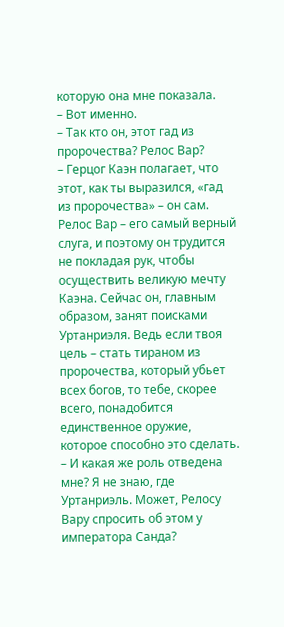которую она мне показала.
– Вот именно.
– Так кто он, этот гад из пророчества? Релос Вар?
– Герцог Каэн полагает, что этот, как ты выразился, «гад из пророчества» – он сам. Релос Вар – его самый верный слуга, и поэтому он трудится не покладая рук, чтобы осуществить великую мечту Каэна. Сейчас он, главным образом, занят поисками Уртанриэля. Ведь если твоя цель – стать тираном из пророчества, который убьет всех богов, то тебе, скорее всего, понадобится единственное оружие, которое способно это сделать.
– И какая же роль отведена мне? Я не знаю, где Уртанриэль. Может, Релосу Вару спросить об этом у императора Санда?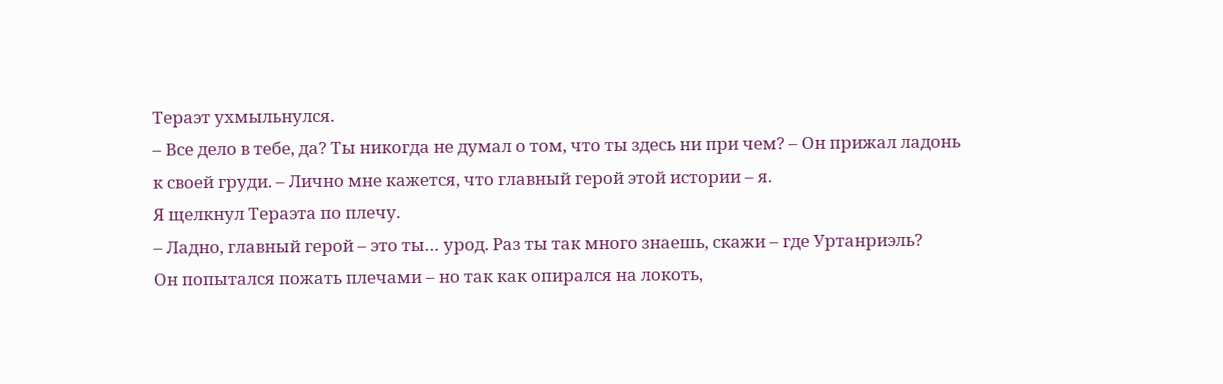Тераэт ухмыльнулся.
– Все дело в тебе, да? Ты никогда не думал о том, что ты здесь ни при чем? – Он прижал ладонь к своей груди. – Лично мне кажется, что главный герой этой истории – я.
Я щелкнул Тераэта по плечу.
– Ладно, главный герой – это ты… урод. Раз ты так много знаешь, скажи – где Уртанриэль?
Он попытался пожать плечами – но так как опирался на локоть,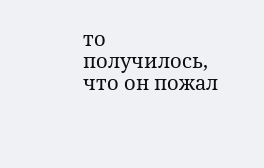то получилось, что он пожал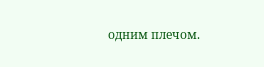одним плечом.